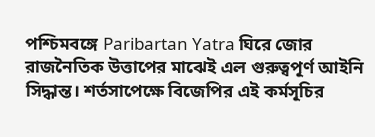পশ্চিমবঙ্গে Paribartan Yatra ঘিরে জোর রাজনৈতিক উত্তাপের মাঝেই এল গুরুত্বপূর্ণ আইনি সিদ্ধান্ত। শর্তসাপেক্ষে বিজেপির এই কর্মসূচির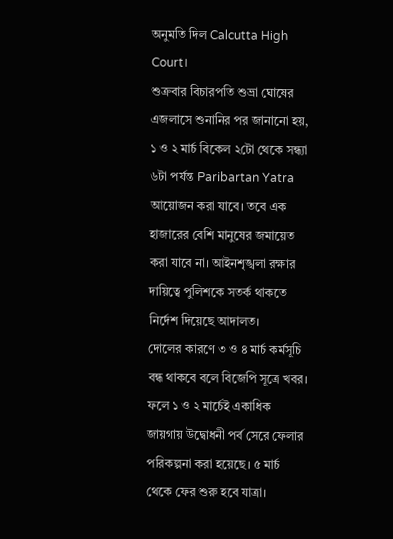অনুমতি দিল Calcutta High Court।
শুক্রবার বিচারপতি শুভ্রা ঘোষের এজলাসে শুনানির পর জানানো হয়, ১ ও ২ মার্চ বিকেল ২টো থেকে সন্ধ্যা ৬টা পর্যন্ত Paribartan Yatra আয়োজন করা যাবে। তবে এক হাজারের বেশি মানুষের জমায়েত করা যাবে না। আইনশৃঙ্খলা রক্ষার দায়িত্বে পুলিশকে সতর্ক থাকতে নির্দেশ দিয়েছে আদালত।
দোলের কারণে ৩ ও ৪ মার্চ কর্মসূচি বন্ধ থাকবে বলে বিজেপি সূত্রে খবর। ফলে ১ ও ২ মার্চেই একাধিক জায়গায় উদ্বোধনী পর্ব সেরে ফেলার পরিকল্পনা করা হয়েছে। ৫ মার্চ থেকে ফের শুরু হবে যাত্রা।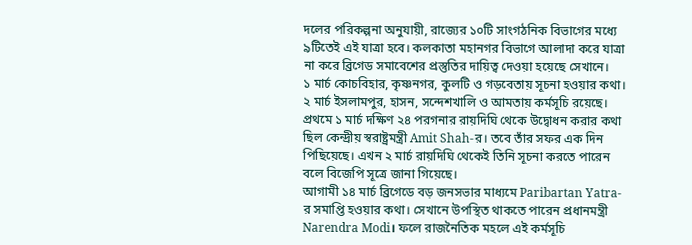দলের পরিকল্পনা অনুযায়ী, রাজ্যের ১০টি সাংগঠনিক বিভাগের মধ্যে ৯টিতেই এই যাত্রা হবে। কলকাতা মহানগর বিভাগে আলাদা করে যাত্রা না করে ব্রিগেড সমাবেশের প্রস্তুতির দায়িত্ব দেওয়া হয়েছে সেখানে।
১ মার্চ কোচবিহার, কৃষ্ণনগর, কুলটি ও গড়বেতায় সূচনা হওয়ার কথা। ২ মার্চ ইসলামপুর, হাসন, সন্দেশখালি ও আমতায় কর্মসূচি রয়েছে। প্রথমে ১ মার্চ দক্ষিণ ২৪ পরগনার রায়দিঘি থেকে উদ্বোধন করার কথা ছিল কেন্দ্রীয় স্বরাষ্ট্রমন্ত্রী Amit Shah-র। তবে তাঁর সফর এক দিন পিছিয়েছে। এখন ২ মার্চ রায়দিঘি থেকেই তিনি সূচনা করতে পারেন বলে বিজেপি সূত্রে জানা গিয়েছে।
আগামী ১৪ মার্চ ব্রিগেডে বড় জনসভার মাধ্যমে Paribartan Yatra-র সমাপ্তি হওয়ার কথা। সেখানে উপস্থিত থাকতে পারেন প্রধানমন্ত্রী Narendra Modi। ফলে রাজনৈতিক মহলে এই কর্মসূচি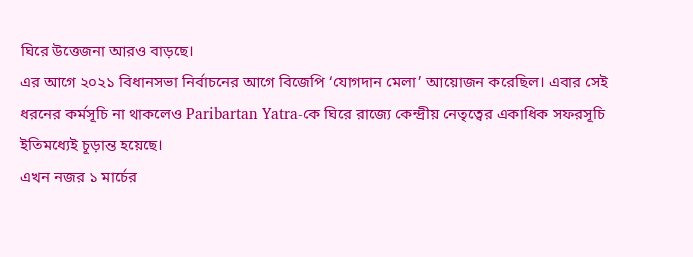ঘিরে উত্তেজনা আরও বাড়ছে।
এর আগে ২০২১ বিধানসভা নির্বাচনের আগে বিজেপি ‘যোগদান মেলা’ আয়োজন করেছিল। এবার সেই ধরনের কর্মসূচি না থাকলেও Paribartan Yatra-কে ঘিরে রাজ্যে কেন্দ্রীয় নেতৃত্বের একাধিক সফরসূচি ইতিমধ্যেই চূড়ান্ত হয়েছে।
এখন নজর ১ মার্চের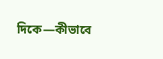দিকে—কীভাবে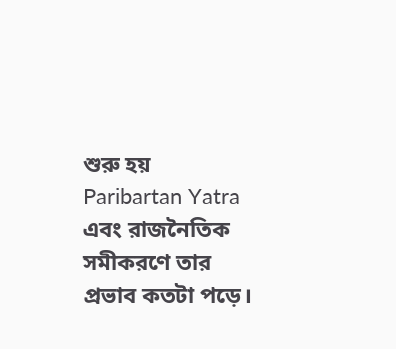শুরু হয় Paribartan Yatra এবং রাজনৈতিক সমীকরণে তার প্রভাব কতটা পড়ে।